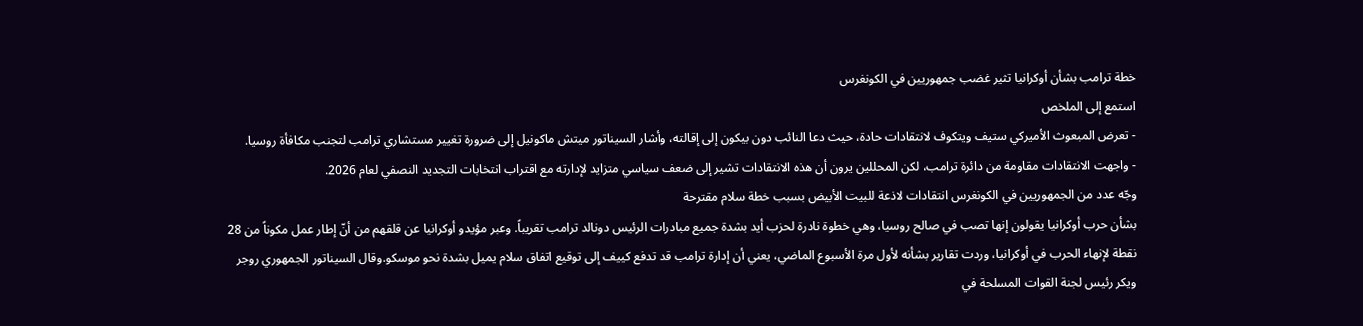خطة ترامب بشأن أوكرانيا تثير غضب جمهوريين في الكونغرس
استمع إلى الملخص
- تعرض المبعوث الأميركي ستيف ويتكوف لانتقادات حادة، حيث دعا النائب دون بيكون إلى إقالته، وأشار السيناتور ميتش ماكونيل إلى ضرورة تغيير مستشاري ترامب لتجنب مكافأة روسيا.
- واجهت الانتقادات مقاومة من دائرة ترامب، لكن المحللين يرون أن هذه الانتقادات تشير إلى ضعف سياسي متزايد لإدارته مع اقتراب انتخابات التجديد النصفي لعام 2026.
وجّه عدد من الجمهوريين في الكونغرس انتقادات لاذعة للبيت الأبيض بسبب خطة سلام مقترحة
بشأن حرب أوكرانيا يقولون إنها تصب في صالح روسيا، وهي خطوة نادرة لحزب أيد بشدة جميع مبادرات الرئيس دونالد ترامب تقريباً. وعبر مؤيدو أوكرانيا عن قلقهم من أنّ إطار عمل مكوناً من 28 نقطة لإنهاء الحرب في أوكرانيا، وردت تقارير بشأنه لأول مرة الأسبوع الماضي، يعني أن إدارة ترامب قد تدفع كييف إلى توقيع اتفاق سلام يميل بشدة نحو موسكو.وقال السيناتور الجمهوري روجر ويكر رئيس لجنة القوات المسلحة في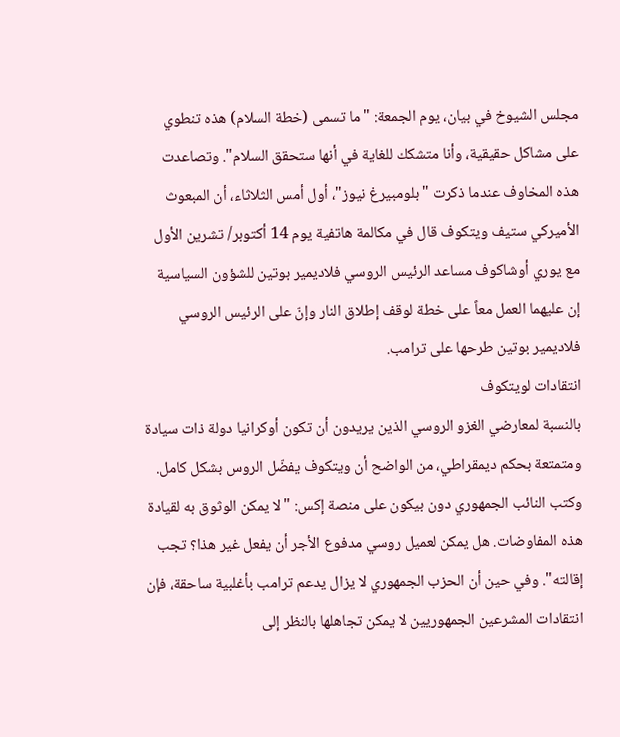مجلس الشيوخ في بيان، يوم الجمعة: "ما تسمى (خطة السلام) هذه تنطوي على مشاكل حقيقية، وأنا متشكك للغاية في أنها ستحقق السلام". وتصاعدت هذه المخاوف عندما ذكرت "بلومبيرغ نيوز"، أول أمس الثلاثاء، أن المبعوث الأميركي ستيف ويتكوف قال في مكالمة هاتفية يوم 14 أكتوبر/ تشرين الأول مع يوري أوشاكوف مساعد الرئيس الروسي فلاديمير بوتين للشؤون السياسية إن عليهما العمل معاً على خطة لوقف إطلاق النار وإنّ على الرئيس الروسي فلاديمير بوتين طرحها على ترامب.
انتقادات لويتكوف
بالنسبة لمعارضي الغزو الروسي الذين يريدون أن تكون أوكرانيا دولة ذات سيادة ومتمتعة بحكم ديمقراطي، من الواضح أن ويتكوف يفضّل الروس بشكل كامل. وكتب النائب الجمهوري دون بيكون على منصة إكس: "لا يمكن الوثوق به لقيادة هذه المفاوضات. هل يمكن لعميل روسي مدفوع الأجر أن يفعل غير هذا؟ تجب إقالته". وفي حين أن الحزب الجمهوري لا يزال يدعم ترامب بأغلبية ساحقة، فإن انتقادات المشرعين الجمهوريين لا يمكن تجاهلها بالنظر إلى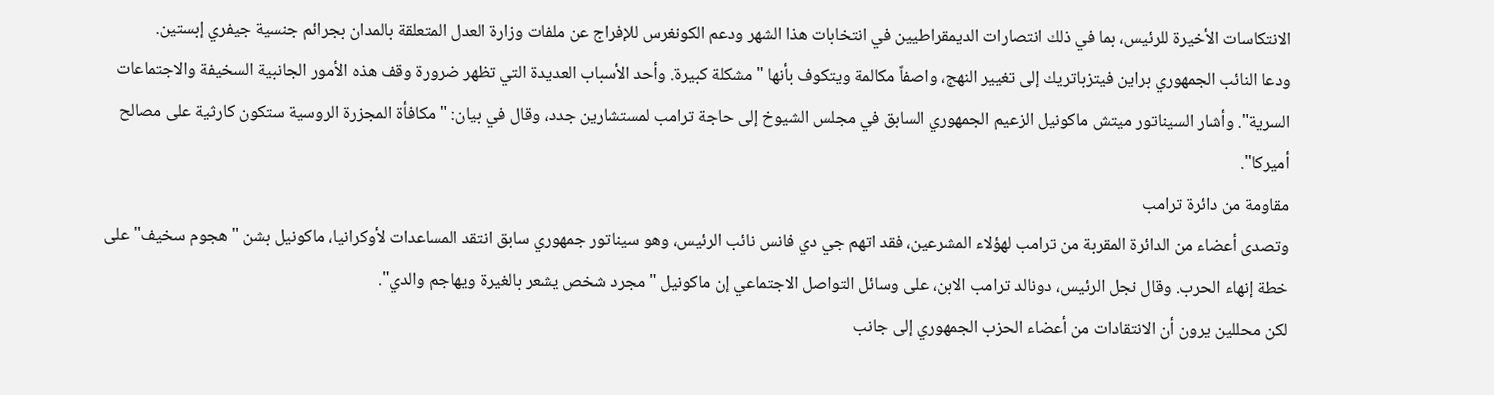الانتكاسات الأخيرة للرئيس، بما في ذلك انتصارات الديمقراطيين في انتخابات هذا الشهر ودعم الكونغرس للإفراج عن ملفات وزارة العدل المتعلقة بالمدان بجرائم جنسية جيفري إبستين.
ودعا النائب الجمهوري براين فيتزباتريك إلى تغيير النهج، واصفاً مكالمة ويتكوف بأنها "مشكلة كبيرة. وأحد الأسباب العديدة التي تظهر ضرورة وقف هذه الأمور الجانبية السخيفة والاجتماعات السرية". وأشار السيناتور ميتش ماكونيل الزعيم الجمهوري السابق في مجلس الشيوخ إلى حاجة ترامب لمستشارين جدد، وقال في بيان: "مكافأة المجزرة الروسية ستكون كارثية على مصالح أميركا".
مقاومة من دائرة ترامب
وتصدى أعضاء من الدائرة المقربة من ترامب لهؤلاء المشرعين، فقد اتهم جي دي فانس نائب الرئيس، وهو سيناتور جمهوري سابق انتقد المساعدات لأوكرانيا، ماكونيل بشن "هجوم سخيف" على خطة إنهاء الحرب. وقال نجل الرئيس، دونالد ترامب الابن، على وسائل التواصل الاجتماعي إن ماكونيل "مجرد شخص يشعر بالغيرة ويهاجم والدي".
لكن محللين يرون أن الانتقادات من أعضاء الحزب الجمهوري إلى جانب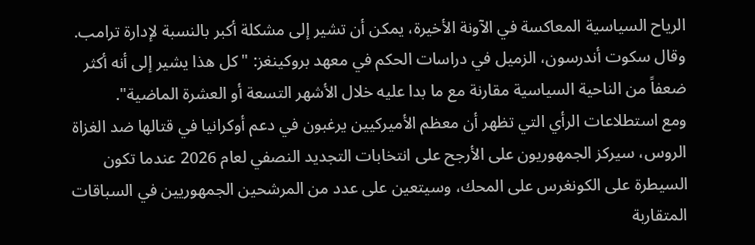الرياح السياسية المعاكسة في الآونة الأخيرة، يمكن أن تشير إلى مشكلة أكبر بالنسبة لإدارة ترامب. وقال سكوت أندرسون، الزميل في دراسات الحكم في معهد بروكينغز: "كل هذا يشير إلى أنه أكثر ضعفاً من الناحية السياسية مقارنة مع ما بدا عليه خلال الأشهر التسعة أو العشرة الماضية".
ومع استطلاعات الرأي التي تظهر أن معظم الأميركيين يرغبون في دعم أوكرانيا في قتالها ضد الغزاة الروس، سيركز الجمهوريون على الأرجح على انتخابات التجديد النصفي لعام 2026 عندما تكون السيطرة على الكونغرس على المحك، وسيتعين على عدد من المرشحين الجمهوريين في السباقات المتقاربة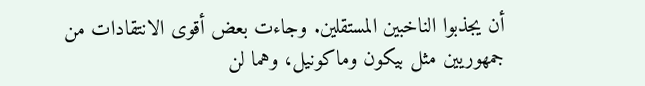أن يجذبوا الناخبين المستقلين. وجاءت بعض أقوى الانتقادات من جمهوريين مثل بيكون وماكونيل، وهما لن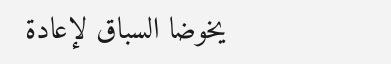يخوضا السباق لإعادة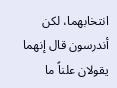انتخابهما، لكن أندرسون قال إنهما يقولان علناً ما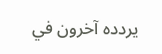يردده آخرون في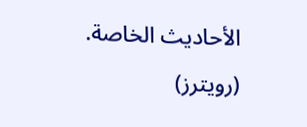الأحاديث الخاصة.
(رويترز)